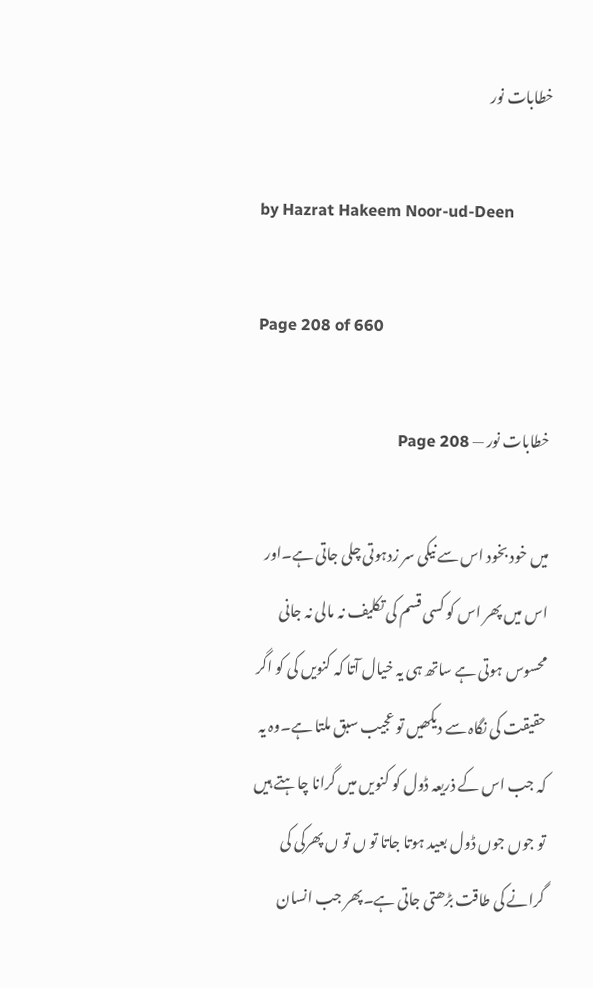خطابات نور

by Hazrat Hakeem Noor-ud-Deen

Page 208 of 660

خطابات نور — Page 208

میں خود بخود اس سے نیکی سر زدہوتی چلی جاتی ہے۔اور اس میں پھر اس کو کسی قسم کی تکلیف نہ مالی نہ جانی محسوس ہوتی ہے ساتھ ہی یہ خیال آتا کہ کنویں کی کو اگر حقیقت کی نگاہ سے دیکھیں تو عجیب سبق ملتا ہے۔وہ یہ کہ جب اس کے ذریعہ ڈول کو کنویں میں گرانا چاہتے ہیں تو جوں جوں ڈول بعید ہوتا جاتا تو ں تو ں پھرکی کی گرانے کی طاقت بڑھتی جاتی ہے۔پھر جب انسان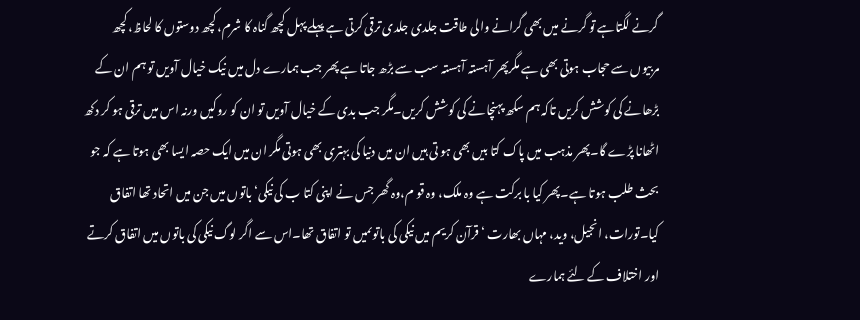گرنے لگتاہے تو گرنے میں بھی گرانے والی طاقت جلدی جلدی ترقی کرتی ہے پہلے پہل کچھ گناہ کا شرم، کچھ دوستوں کا لحاظ، کچھ مربیوں سے حجاب ہوتی بھی ہے مگرپھر آہستہ آہستہ سب سے بڑھ جاتا ہے پھر جب ہمارے دل میں نیک خیال آویں تو ہم ان کے بڑھانے کی کوشش کریں تاکہ ہم سکھ پہنچانے کی کوشش کریں۔مگر جب بدی کے خیال آویں تو ان کو روکیں ورنہ اس میں ترقی ہو کر دکھ اٹھانا پڑے گا۔پھر مذہب میں پاک کتا بیں بھی ہو تی ہیں ان میں دنیا کی بہتری بھی ہوتی مگر ان میں ایک حصہ ایسا بھی ہوتا ہے کہ جو بحث طلب ہوتا ہے۔پھر کیا با برکت ہے وہ ملک، وہ قو م،وہ گھر جس نے اپنی کتا ب کی نیکی‘ باتوں میں جن میں اتحاد تھا اتفاق کیا۔تورات، انجیل، وید، مہاں بھارت ‘ قرآن کریم میں نیکی کی باتوںمیں تو اتفاق تھا۔اس سے اگر لوگ نیکی کی باتوں میں اتفاق کرتے اور اختلاف کے لئے ہمارے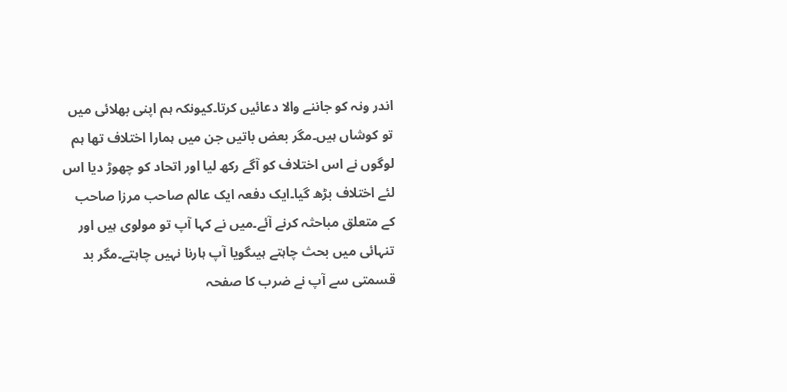اندر ونہ کو جاننے والا دعائیں کرتا۔کیونکہ ہم اپنی بھلائی میں تو کوشاں ہیں۔مگر بعض باتیں جن میں ہمارا اختلاف تھا ہم لوگوں نے اس اختلاف کو آگے رکھ لیا اور اتحاد کو چھوڑ دیا اس لئے اختلاف بڑھ گیا۔ایک دفعہ ایک عالم صاحب مرزا صاحب کے متعلق مباحثہ کرنے آئے۔میں نے کہا آپ تو مولوی ہیں اور تنہائی میں بحث چاہتے ہیںگویا آپ ہارنا نہیں چاہتے۔مگر بد قسمتی سے آپ نے ضرب کا صفحہ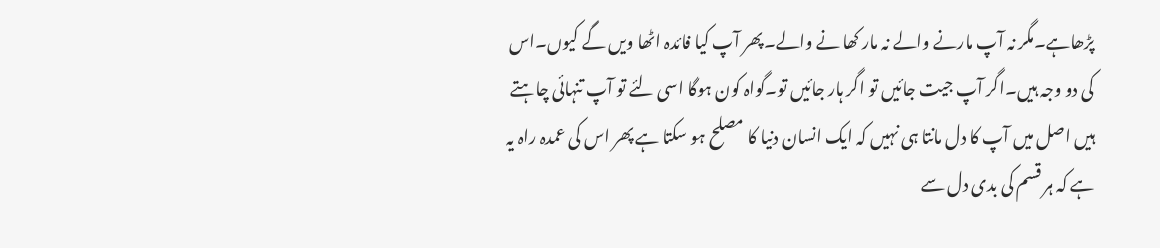پڑھاہے۔مگر نہ آپ مارنے والے نہ مار کھا نے والے۔پھر آپ کیا فائدہ اٹھا ویں گے کیوں۔اس کی دو وجہ ہیں۔اگر آپ جیت جائیں تو اگر ہار جائیں تو۔گواہ کون ہوگا اسی لئے تو آپ تنہائی چاہتے ہیں اصل میں آپ کا دل مانتا ہی نہیں کہ ایک انسان دنیا کا مصلح ہو سکتا ہے پھر اس کی عمدہ راہ یہ ہے کہ ہر قسم کی بدی دل سے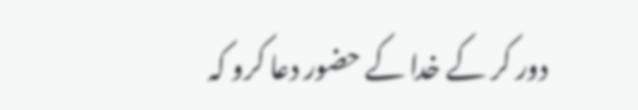دور کر کے خدا کے حضور دعا کرو کہ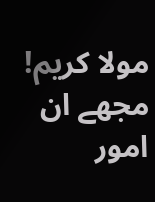مولا کریم! مجھے ان امور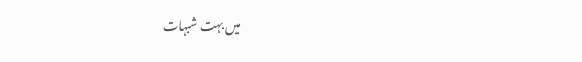میں بہت شبہات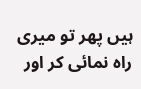ہیں پھر تو میری راہ نمائی کر اور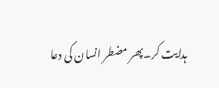ہدایت کر۔پھر مضطر انسان کی دعا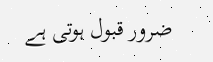ضرور قبول ہوتی ہے